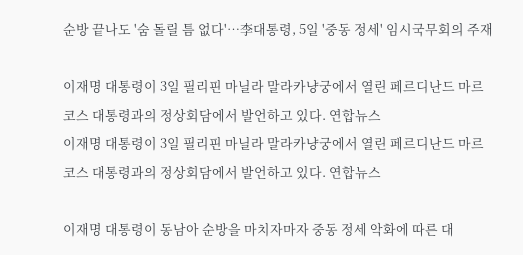순방 끝나도 '숨 돌릴 틈 없다'…李대통령, 5일 '중동 정세' 임시국무회의 주재

이재명 대통령이 3일 필리핀 마닐라 말라카냥궁에서 열린 페르디난드 마르코스 대통령과의 정상회담에서 발언하고 있다. 연합뉴스
이재명 대통령이 3일 필리핀 마닐라 말라카냥궁에서 열린 페르디난드 마르코스 대통령과의 정상회담에서 발언하고 있다. 연합뉴스

이재명 대통령이 동남아 순방을 마치자마자 중동 정세 악화에 따른 대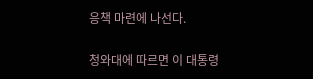응책 마련에 나선다.

청와대에 따르면 이 대통령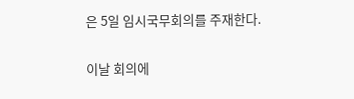은 5일 임시국무회의를 주재한다.

이날 회의에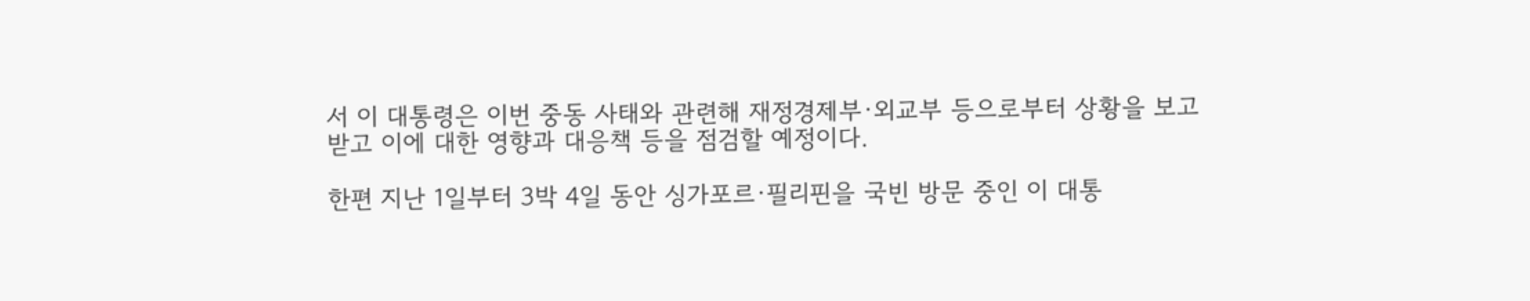서 이 대통령은 이번 중동 사태와 관련해 재정경제부·외교부 등으로부터 상황을 보고받고 이에 대한 영향과 대응책 등을 점검할 예정이다.

한편 지난 1일부터 3박 4일 동안 싱가포르·필리핀을 국빈 방문 중인 이 대통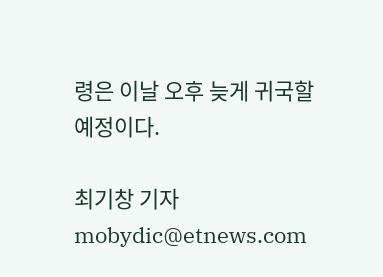령은 이날 오후 늦게 귀국할 예정이다.

최기창 기자 mobydic@etnews.com